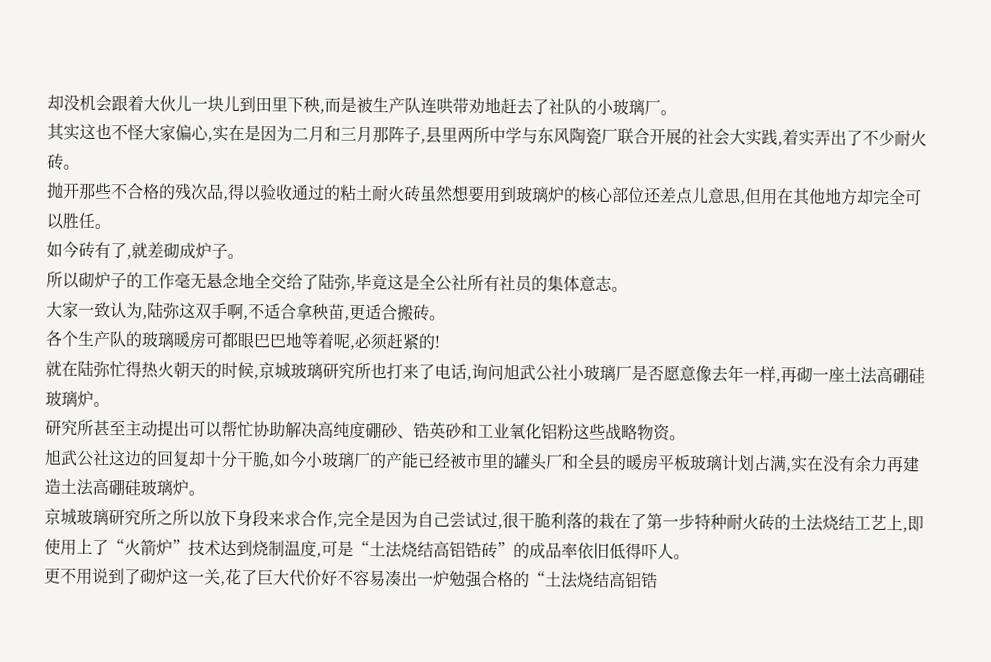却没机会跟着大伙儿一块儿到田里下秧,而是被生产队连哄带劝地赶去了社队的小玻璃厂。
其实这也不怪大家偏心,实在是因为二月和三月那阵子,县里两所中学与东风陶瓷厂联合开展的社会大实践,着实弄出了不少耐火砖。
抛开那些不合格的残次品,得以验收通过的粘土耐火砖虽然想要用到玻璃炉的核心部位还差点儿意思,但用在其他地方却完全可以胜任。
如今砖有了,就差砌成炉子。
所以砌炉子的工作毫无悬念地全交给了陆弥,毕竟这是全公社所有社员的集体意志。
大家一致认为,陆弥这双手啊,不适合拿秧苗,更适合搬砖。
各个生产队的玻璃暖房可都眼巴巴地等着呢,必须赶紧的!
就在陆弥忙得热火朝天的时候,京城玻璃研究所也打来了电话,询问旭武公社小玻璃厂是否愿意像去年一样,再砌一座土法高硼硅玻璃炉。
研究所甚至主动提出可以帮忙协助解决高纯度硼砂、锆英砂和工业氧化铝粉这些战略物资。
旭武公社这边的回复却十分干脆,如今小玻璃厂的产能已经被市里的罐头厂和全县的暖房平板玻璃计划占满,实在没有余力再建造土法高硼硅玻璃炉。
京城玻璃研究所之所以放下身段来求合作,完全是因为自己尝试过,很干脆利落的栽在了第一步特种耐火砖的土法烧结工艺上,即使用上了“火箭炉”技术达到烧制温度,可是“土法烧结高铝锆砖”的成品率依旧低得吓人。
更不用说到了砌炉这一关,花了巨大代价好不容易凑出一炉勉强合格的“土法烧结高铝锆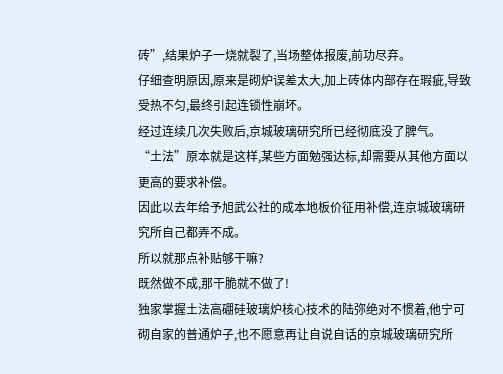砖”,结果炉子一烧就裂了,当场整体报废,前功尽弃。
仔细查明原因,原来是砌炉误差太大,加上砖体内部存在瑕疵,导致受热不匀,最终引起连锁性崩坏。
经过连续几次失败后,京城玻璃研究所已经彻底没了脾气。
“土法”原本就是这样,某些方面勉强达标,却需要从其他方面以更高的要求补偿。
因此以去年给予旭武公社的成本地板价征用补偿,连京城玻璃研究所自己都弄不成。
所以就那点补贴够干嘛?
既然做不成,那干脆就不做了!
独家掌握土法高硼硅玻璃炉核心技术的陆弥绝对不惯着,他宁可砌自家的普通炉子,也不愿意再让自说自话的京城玻璃研究所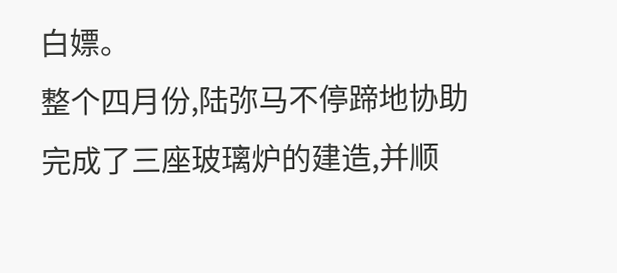白嫖。
整个四月份,陆弥马不停蹄地协助完成了三座玻璃炉的建造,并顺